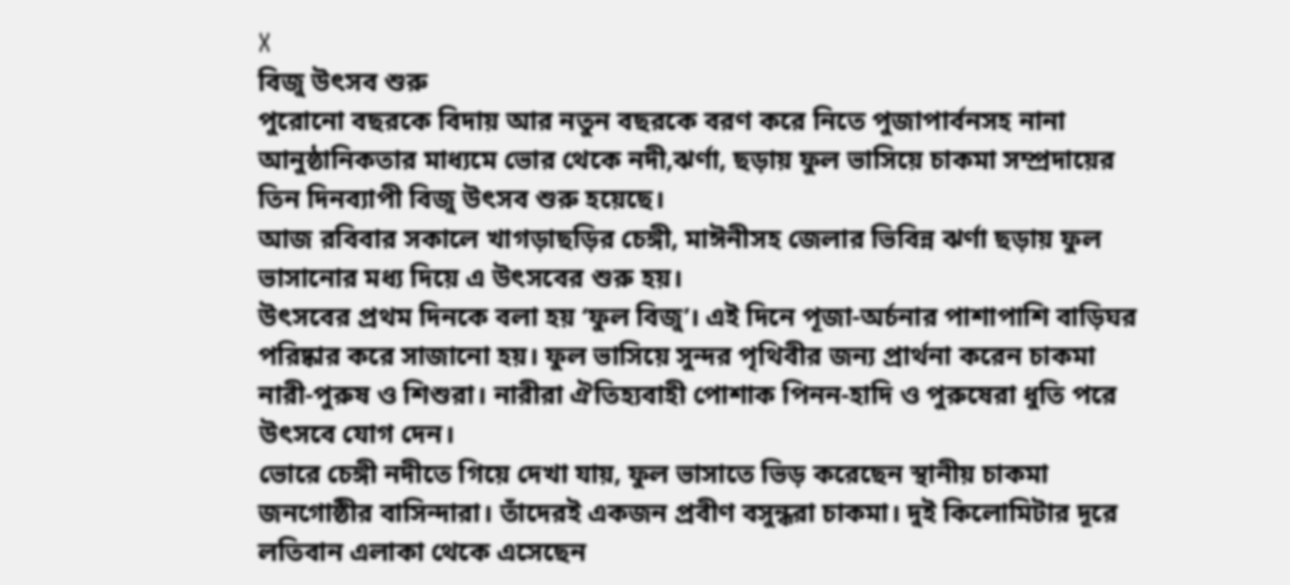X
বিজু উৎসব শুরু
পুরোনো বছরকে বিদায় আর নতুন বছরকে বরণ করে নিতে পুজাপার্বনসহ নানা আনুষ্ঠানিকতার মাধ্যমে ভোর থেকে নদী,ঝর্ণা, ছড়ায় ফুল ভাসিয়ে চাকমা সম্প্রদায়ের তিন দিনব্যাপী বিজু উৎসব শুরু হয়েছে।
আজ রবিবার সকালে খাগড়াছড়ির চেঙ্গী, মাঈনীসহ জেলার ভিবিন্ন ঝর্ণা ছড়ায় ফুল ভাসানোর মধ্য দিয়ে এ উৎসবের শুরু হয়।
উৎসবের প্রথম দিনকে বলা হয় ‘ফুল বিজু’। এই দিনে পূজা-অর্চনার পাশাপাশি বাড়িঘর পরিষ্কার করে সাজানো হয়। ফুল ভাসিয়ে সুন্দর পৃথিবীর জন্য প্রার্থনা করেন চাকমা নারী-পুরুষ ও শিশুরা। নারীরা ঐতিহ্যবাহী পোশাক পিনন-হাদি ও পুরুষেরা ধুতি পরে উৎসবে যোগ দেন।
ভোরে চেঙ্গী নদীতে গিয়ে দেখা যায়, ফুল ভাসাতে ভিড় করেছেন স্থানীয় চাকমা জনগোষ্ঠীর বাসিন্দারা। তাঁদেরই একজন প্রবীণ বসুন্ধরা চাকমা। দুই কিলোমিটার দূরে লতিবান এলাকা থেকে এসেছেন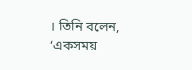। তিনি বলেন, ‘একসময়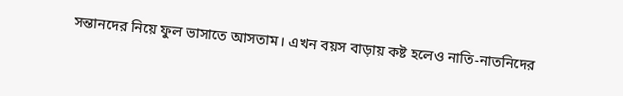সন্তানদের নিয়ে ফুল ভাসাতে আসতাম। এখন বয়স বাড়ায় কষ্ট হলেও নাতি-নাতনিদের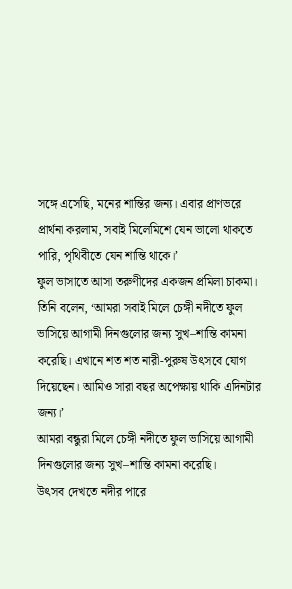সঙ্গে এসেছি, মনের শান্তির জন্য। এবার প্রাণভরে প্রার্থনা করলাম, সবাই মিলেমিশে যেন ভালো থাকতে পারি, পৃথিবীতে যেন শান্তি থাকে।’
ফুল ভাসাতে আসা তরুণীদের একজন প্রমিলা চাকমা। তিনি বলেন, ‘আমরা সবাই মিলে চেঙ্গী নদীতে ফুল ভাসিয়ে আগামী দিনগুলোর জন্য সুখ–শান্তি কামনা করেছি। এখানে শত শত নারী-পুরুষ উৎসবে যোগ দিয়েছেন। আমিও সারা বছর অপেক্ষায় থাকি এদিনটার জন্য।’
আমরা বন্ধুরা মিলে চেঙ্গী নদীতে ফুল ভাসিয়ে আগামী দিনগুলোর জন্য সুখ–শান্তি কামনা করেছি।
উৎসব দেখতে নদীর পারে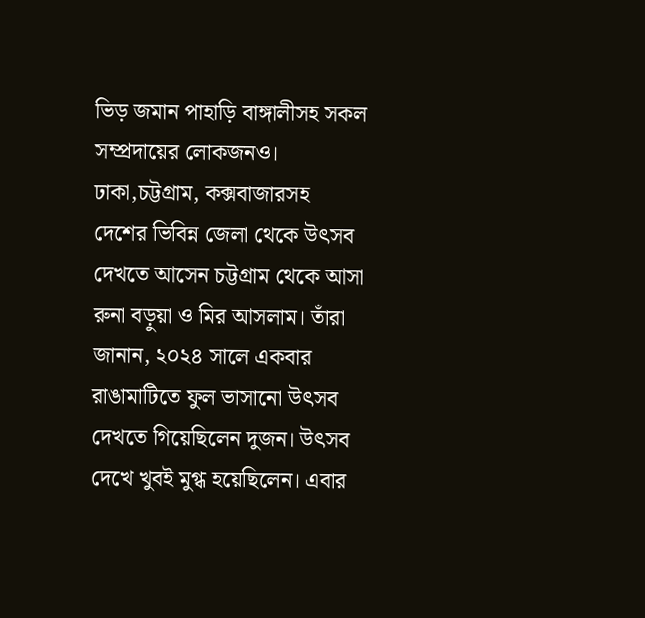ভিড় জমান পাহাড়ি বাঙ্গালীসহ সকল সম্প্রদায়ের লোকজনও। ঢাকা,চট্টগ্রাম, কক্সবাজারসহ দেশের ভিবিন্ন জেলা থেকে উৎসব দেখতে আসেন চট্টগ্রাম থেকে আসা রুনা বড়ুয়া ও মির আসলাম। তাঁরা জানান, ২০২৪ সালে একবার রাঙামাটিতে ফুল ভাসানো উৎসব দেখতে গিয়েছিলেন দুজন। উৎসব দেখে খুবই মুগ্ধ হয়েছিলেন। এবার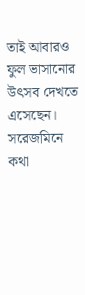তাই আবারও ফুল ভাসানোর উৎসব দেখতে এসেছেন।
সরেজমিনে কথা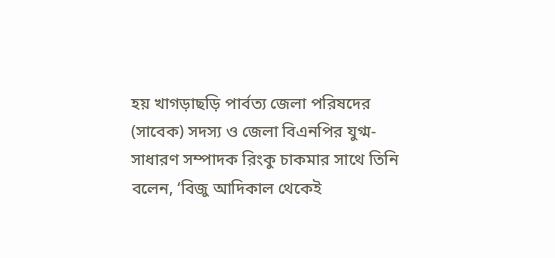হয় খাগড়াছড়ি পার্বত্য জেলা পরিষদের (সাবেক) সদস্য ও জেলা বিএনপির যুগ্ম-সাধারণ সম্পাদক রিংকু চাকমার সাথে তিনি বলেন, ‘বিজু আদিকাল থেকেই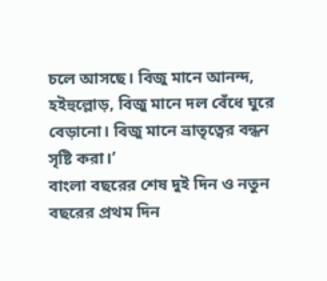চলে আসছে। বিজু মানে আনন্দ, হইহুল্লোড়, বিজু মানে দল বেঁধে ঘুরে বেড়ানো। বিজু মানে ভ্রাতৃত্বের বন্ধন সৃষ্টি করা।’
বাংলা বছরের শেষ দুই দিন ও নতুন বছরের প্রথম দিন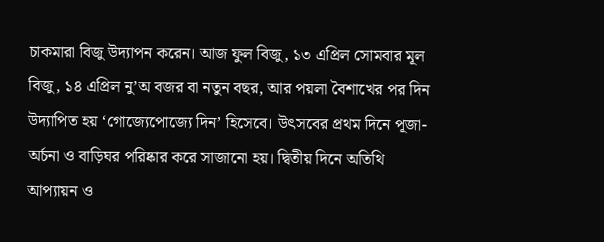চাকমারা বিজু উদ্যাপন করেন। আজ ফুল বিজু, ১৩ এপ্রিল সোমবার মূল বিজু, ১৪ এপ্রিল নু’অ বজর বা নতুন বছর, আর পয়লা বৈশাখের পর দিন উদ্যাপিত হয় ‘গোজ্যেপোজ্যে দিন’ হিসেবে। উৎসবের প্রথম দিনে পূজা-অর্চনা ও বাড়িঘর পরিষ্কার করে সাজানো হয়। দ্বিতীয় দিনে অতিথি আপ্যায়ন ও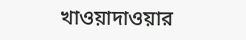খাওয়াদাওয়ার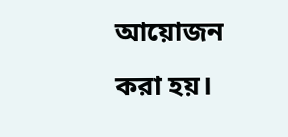আয়োজন করা হয়।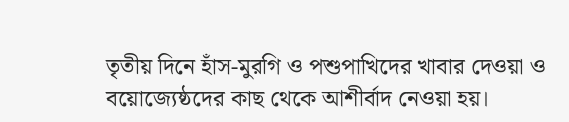তৃতীয় দিনে হাঁস-মুরগি ও পশুপাখিদের খাবার দেওয়া ও বয়োজ্যেষ্ঠদের কাছ থেকে আশীর্বাদ নেওয়া হয়।